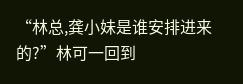“林总,龚小妹是谁安排进来的?”林可一回到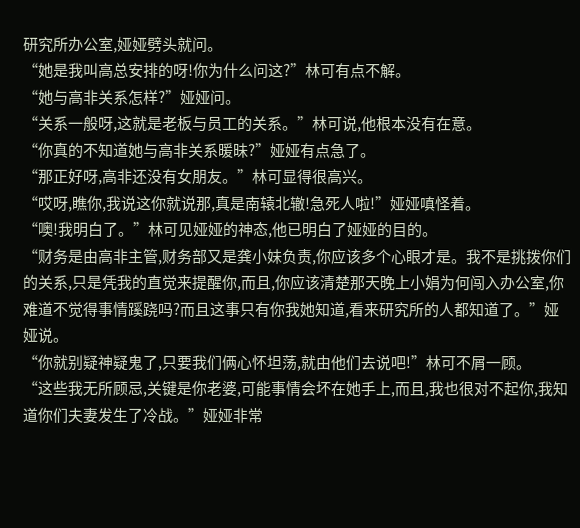研究所办公室,娅娅劈头就问。
“她是我叫高总安排的呀!你为什么问这?”林可有点不解。
“她与高非关系怎样?”娅娅问。
“关系一般呀,这就是老板与员工的关系。”林可说,他根本没有在意。
“你真的不知道她与高非关系暖昧?”娅娅有点急了。
“那正好呀,高非还没有女朋友。”林可显得很高兴。
“哎呀,瞧你,我说这你就说那,真是南辕北辙!急死人啦!”娅娅嗔怪着。
“噢!我明白了。”林可见娅娅的神态,他已明白了娅娅的目的。
“财务是由高非主管,财务部又是龚小妹负责,你应该多个心眼才是。我不是挑拨你们的关系,只是凭我的直觉来提醒你,而且,你应该清楚那天晚上小娟为何闯入办公室,你难道不觉得事情蹊跷吗?而且这事只有你我她知道,看来研究所的人都知道了。”娅娅说。
“你就别疑神疑鬼了,只要我们俩心怀坦荡,就由他们去说吧!”林可不屑一顾。
“这些我无所顾忌,关键是你老婆,可能事情会坏在她手上,而且,我也很对不起你,我知道你们夫妻发生了冷战。”娅娅非常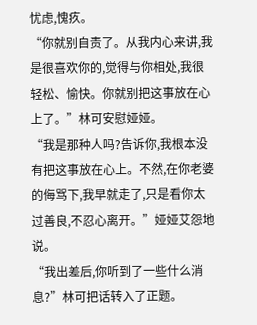忧虑,愧疚。
“你就别自责了。从我内心来讲,我是很喜欢你的,觉得与你相处,我很轻松、愉快。你就别把这事放在心上了。”林可安慰娅娅。
“我是那种人吗?告诉你,我根本没有把这事放在心上。不然,在你老婆的侮骂下,我早就走了,只是看你太过善良,不忍心离开。”娅娅艾怨地说。
“我出差后,你听到了一些什么消息?”林可把话转入了正题。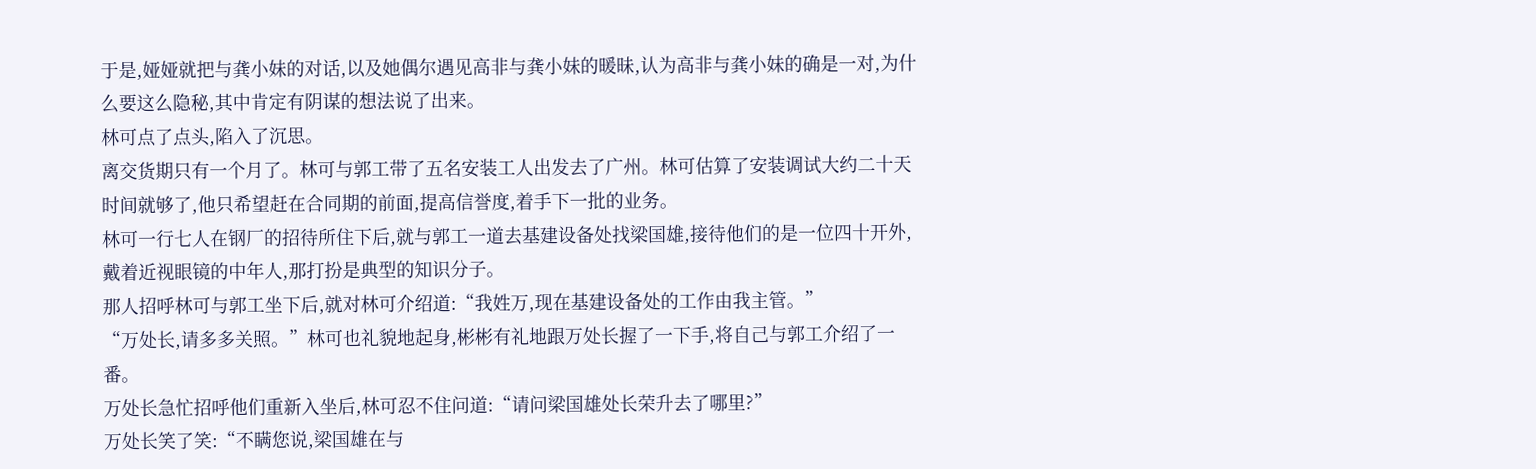于是,娅娅就把与龚小妹的对话,以及她偶尔遇见高非与龚小妹的暖昧,认为高非与龚小妹的确是一对,为什么要这么隐秘,其中肯定有阴谋的想法说了出来。
林可点了点头,陷入了沉思。
离交货期只有一个月了。林可与郭工带了五名安装工人出发去了广州。林可估算了安装调试大约二十天时间就够了,他只希望赶在合同期的前面,提高信誉度,着手下一批的业务。
林可一行七人在钢厂的招待所住下后,就与郭工一道去基建设备处找梁国雄,接待他们的是一位四十开外,戴着近视眼镜的中年人,那打扮是典型的知识分子。
那人招呼林可与郭工坐下后,就对林可介绍道:“我姓万,现在基建设备处的工作由我主管。”
“万处长,请多多关照。”林可也礼貌地起身,彬彬有礼地跟万处长握了一下手,将自己与郭工介绍了一番。
万处长急忙招呼他们重新入坐后,林可忍不住问道:“请问梁国雄处长荣升去了哪里?”
万处长笑了笑:“不瞒您说,梁国雄在与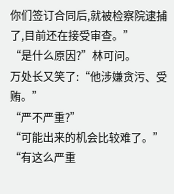你们签订合同后,就被检察院逮捕了,目前还在接受审查。”
“是什么原因?”林可问。
万处长又笑了:“他涉嫌贪污、受贿。”
“严不严重?”
“可能出来的机会比较难了。”
“有这么严重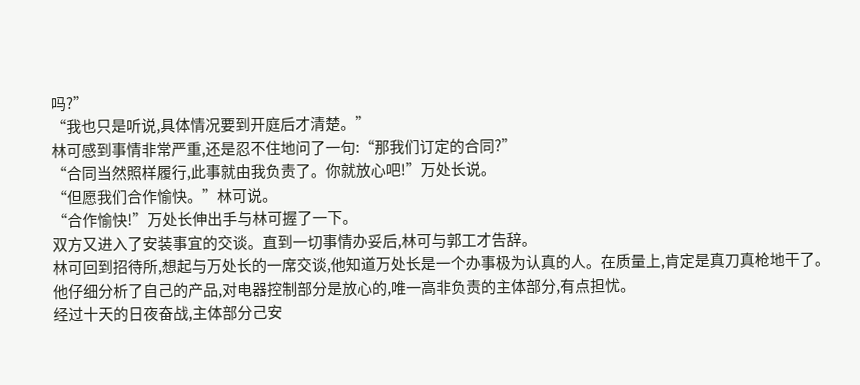吗?”
“我也只是听说,具体情况要到开庭后才清楚。”
林可感到事情非常严重,还是忍不住地问了一句:“那我们订定的合同?”
“合同当然照样履行,此事就由我负责了。你就放心吧!”万处长说。
“但愿我们合作愉快。”林可说。
“合作愉快!”万处长伸出手与林可握了一下。
双方又进入了安装事宜的交谈。直到一切事情办妥后,林可与郭工才告辞。
林可回到招待所,想起与万处长的一席交谈,他知道万处长是一个办事极为认真的人。在质量上,肯定是真刀真枪地干了。他仔细分析了自己的产品,对电器控制部分是放心的,唯一高非负责的主体部分,有点担忧。
经过十天的日夜奋战,主体部分己安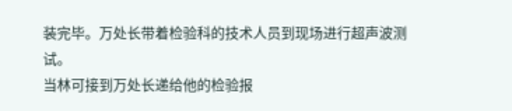装完毕。万处长带着检验科的技术人员到现场进行超声波测试。
当林可接到万处长递给他的检验报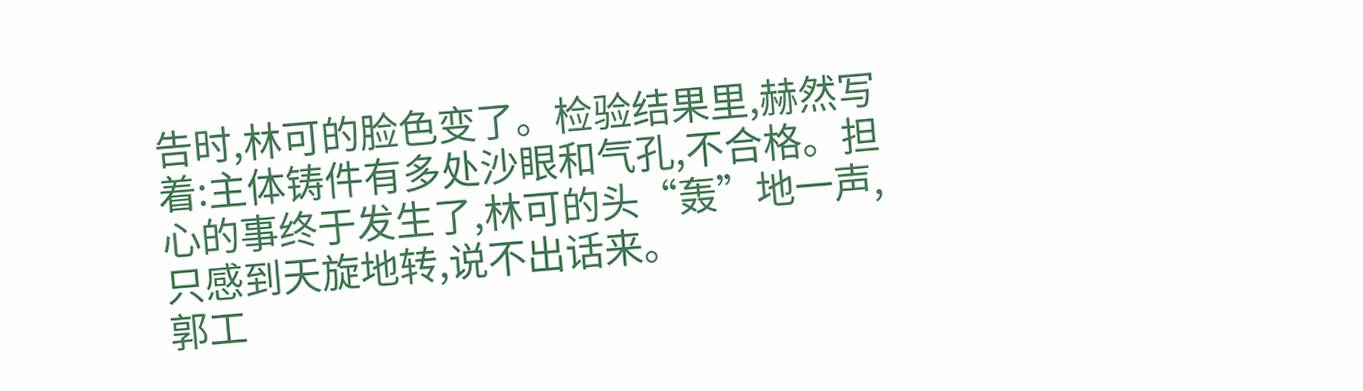告时,林可的脸色变了。检验结果里,赫然写着:主体铸件有多处沙眼和气孔,不合格。担心的事终于发生了,林可的头“轰”地一声,只感到天旋地转,说不出话来。
郭工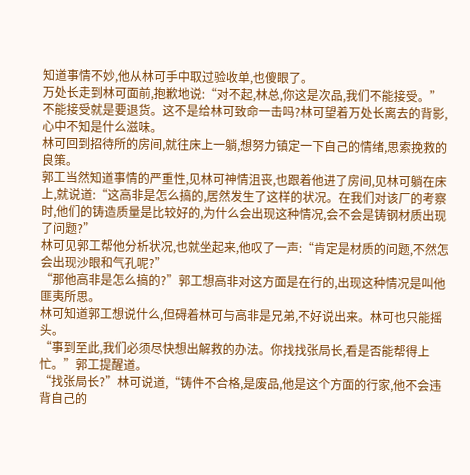知道事情不妙,他从林可手中取过验收单,也傻眼了。
万处长走到林可面前,抱歉地说:“对不起,林总,你这是次品,我们不能接受。”
不能接受就是要退货。这不是给林可致命一击吗?林可望着万处长离去的背影,心中不知是什么滋味。
林可回到招待所的房间,就往床上一躺,想努力镇定一下自己的情绪,思索挽救的良策。
郭工当然知道事情的严重性,见林可神情沮丧,也跟着他进了房间,见林可躺在床上,就说道:“这高非是怎么搞的,居然发生了这样的状况。在我们对该厂的考察时,他们的铸造质量是比较好的,为什么会出现这种情况,会不会是铸钢材质出现了问题?”
林可见郭工帮他分析状况,也就坐起来,他叹了一声:“肯定是材质的问题,不然怎会出现沙眼和气孔呢?”
“那他高非是怎么搞的?”郭工想高非对这方面是在行的,出现这种情况是叫他匪夷所思。
林可知道郭工想说什么,但碍着林可与高非是兄弟,不好说出来。林可也只能摇头。
“事到至此,我们必须尽快想出解救的办法。你找找张局长,看是否能帮得上忙。”郭工提醒道。
“找张局长?”林可说道,“铸件不合格,是废品,他是这个方面的行家,他不会违背自己的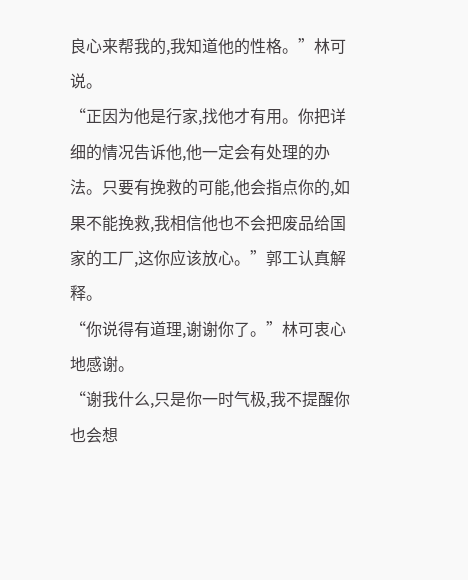良心来帮我的,我知道他的性格。”林可说。
“正因为他是行家,找他才有用。你把详细的情况告诉他,他一定会有处理的办法。只要有挽救的可能,他会指点你的,如果不能挽救,我相信他也不会把废品给国家的工厂,这你应该放心。”郭工认真解释。
“你说得有道理,谢谢你了。”林可衷心地感谢。
“谢我什么,只是你一时气极,我不提醒你也会想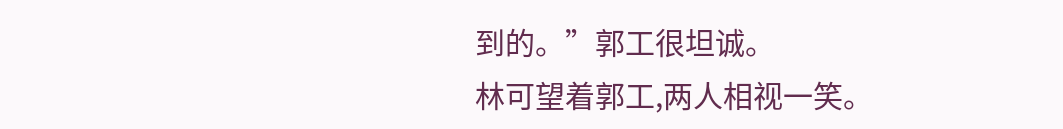到的。”郭工很坦诚。
林可望着郭工,两人相视一笑。